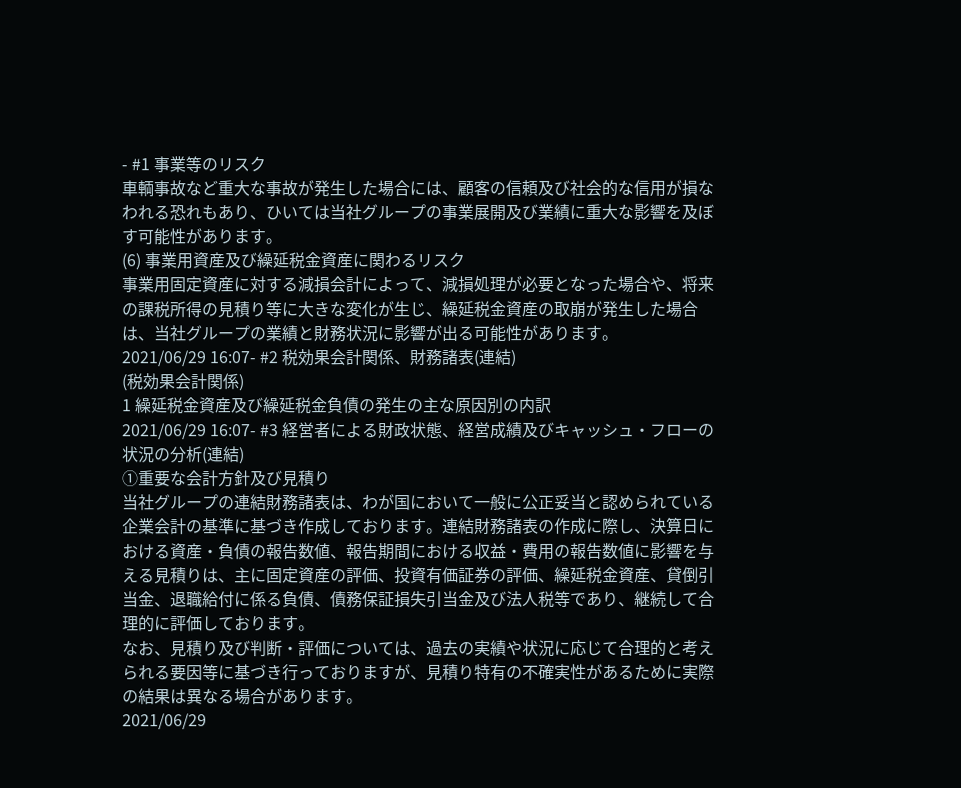- #1 事業等のリスク
車輌事故など重大な事故が発生した場合には、顧客の信頼及び社会的な信用が損なわれる恐れもあり、ひいては当社グループの事業展開及び業績に重大な影響を及ぼす可能性があります。
(6) 事業用資産及び繰延税金資産に関わるリスク
事業用固定資産に対する減損会計によって、減損処理が必要となった場合や、将来の課税所得の見積り等に大きな変化が生じ、繰延税金資産の取崩が発生した場合は、当社グループの業績と財務状況に影響が出る可能性があります。
2021/06/29 16:07- #2 税効果会計関係、財務諸表(連結)
(税効果会計関係)
1 繰延税金資産及び繰延税金負債の発生の主な原因別の内訳
2021/06/29 16:07- #3 経営者による財政状態、経営成績及びキャッシュ・フローの状況の分析(連結)
①重要な会計方針及び見積り
当社グループの連結財務諸表は、わが国において一般に公正妥当と認められている企業会計の基準に基づき作成しております。連結財務諸表の作成に際し、決算日における資産・負債の報告数値、報告期間における収益・費用の報告数値に影響を与える見積りは、主に固定資産の評価、投資有価証券の評価、繰延税金資産、貸倒引当金、退職給付に係る負債、債務保証損失引当金及び法人税等であり、継続して合理的に評価しております。
なお、見積り及び判断・評価については、過去の実績や状況に応じて合理的と考えられる要因等に基づき行っておりますが、見積り特有の不確実性があるために実際の結果は異なる場合があります。
2021/06/29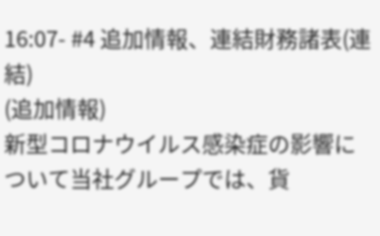16:07- #4 追加情報、連結財務諸表(連結)
(追加情報)
新型コロナウイルス感染症の影響について当社グループでは、貨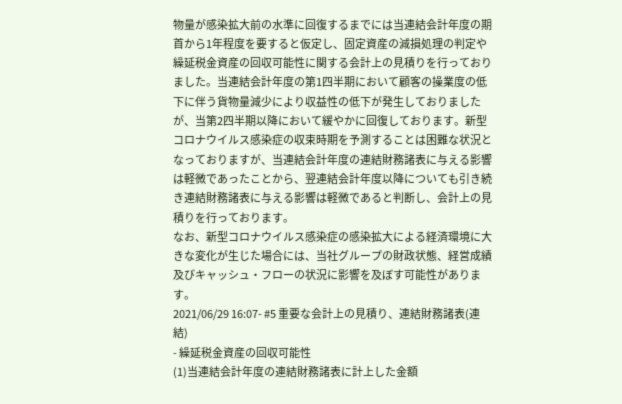物量が感染拡大前の水準に回復するまでには当連結会計年度の期首から1年程度を要すると仮定し、固定資産の減損処理の判定や繰延税金資産の回収可能性に関する会計上の見積りを行っておりました。当連結会計年度の第1四半期において顧客の操業度の低下に伴う貨物量減少により収益性の低下が発生しておりましたが、当第2四半期以降において緩やかに回復しております。新型コロナウイルス感染症の収束時期を予測することは困難な状況となっておりますが、当連結会計年度の連結財務諸表に与える影響は軽微であったことから、翌連結会計年度以降についても引き続き連結財務諸表に与える影響は軽微であると判断し、会計上の見積りを行っております。
なお、新型コロナウイルス感染症の感染拡大による経済環境に大きな変化が生じた場合には、当社グループの財政状態、経営成績及びキャッシュ・フローの状況に影響を及ぼす可能性があります。
2021/06/29 16:07- #5 重要な会計上の見積り、連結財務諸表(連結)
- 繰延税金資産の回収可能性
(1)当連結会計年度の連結財務諸表に計上した金額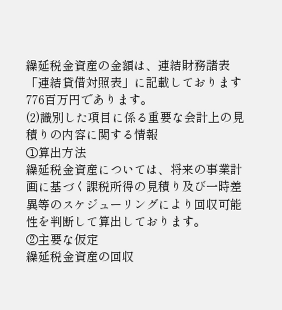繰延税金資産の金額は、連結財務諸表「連結貸借対照表」に記載しております776百万円であります。
(2)識別した項目に係る重要な会計上の見積りの内容に関する情報
①算出方法
繰延税金資産については、将来の事業計画に基づく課税所得の見積り及び一時差異等のスケジューリングにより回収可能性を判断して算出しております。
②主要な仮定
繰延税金資産の回収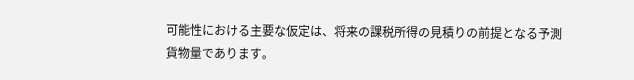可能性における主要な仮定は、将来の課税所得の見積りの前提となる予測貨物量であります。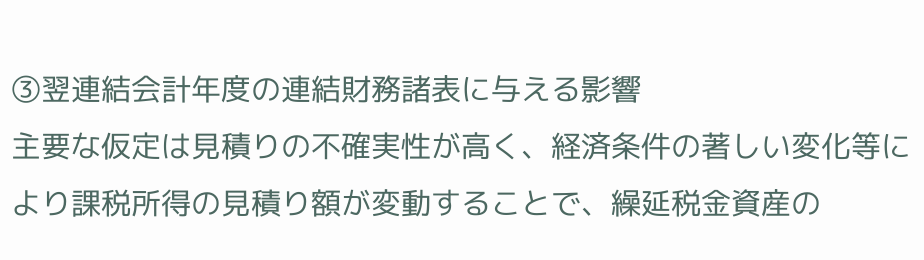③翌連結会計年度の連結財務諸表に与える影響
主要な仮定は見積りの不確実性が高く、経済条件の著しい変化等により課税所得の見積り額が変動することで、繰延税金資産の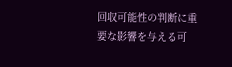回収可能性の判断に重要な影響を与える可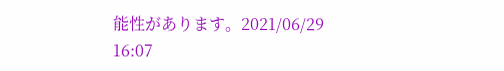能性があります。2021/06/29 16:07